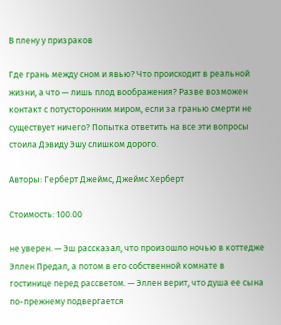В плену у призраков

Где грань между сном и явью? Что происходит в реальной жизни, а что — лишь плод воображения? Разве возможен контакт с потусторонним миром, если за гранью смерти не существует ничего? Попытка ответить на все эти вопросы стоила Дэвиду Эшу слишком дорого.

Авторы: Герберт Джеймс, Джеймс Херберт

Стоимость: 100.00

не уверен. — Эш рассказал, что произошло ночью в коттедже Эллен Предал, а потом в его собственной комнате в гостинице перед рассветом. — Эллен верит, что душа ее сына по-прежнему подвергается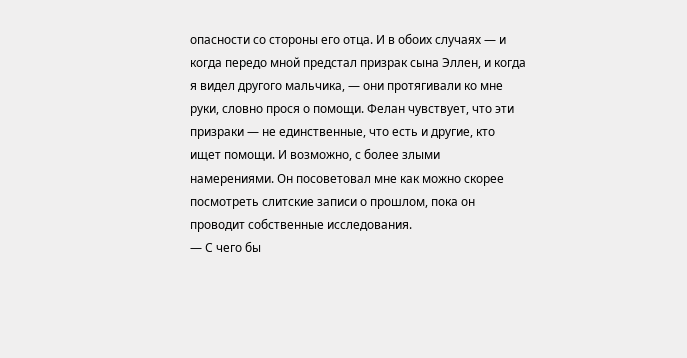опасности со стороны его отца. И в обоих случаях — и когда передо мной предстал призрак сына Эллен, и когда я видел другого мальчика, — они протягивали ко мне руки, словно прося о помощи. Фелан чувствует, что эти призраки — не единственные, что есть и другие, кто ищет помощи. И возможно, с более злыми намерениями. Он посоветовал мне как можно скорее посмотреть слитские записи о прошлом, пока он проводит собственные исследования.
— С чего бы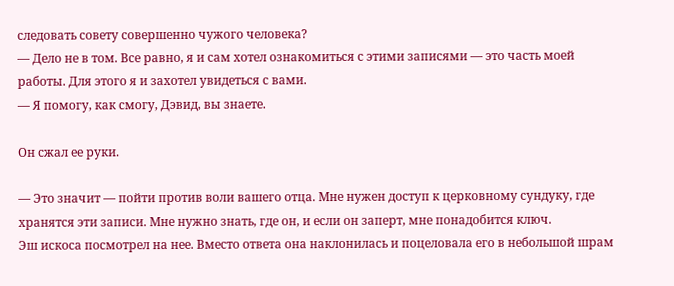следовать совету совершенно чужого человека?
— Дело не в том. Все равно, я и сам хотел ознакомиться с этими записями — это часть моей работы. Для этого я и захотел увидеться с вами.
— Я помогу, как смогу, Дэвид, вы знаете.

Он сжал ее руки.

— Это значит — пойти против воли вашего отца. Мне нужен доступ к церковному сундуку, где хранятся эти записи. Мне нужно знать, где он, и если он заперт, мне понадобится ключ.
Эш искоса посмотрел на нее. Вместо ответа она наклонилась и поцеловала его в небольшой шрам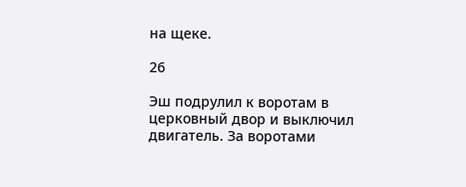на щеке.

26

Эш подрулил к воротам в церковный двор и выключил двигатель. За воротами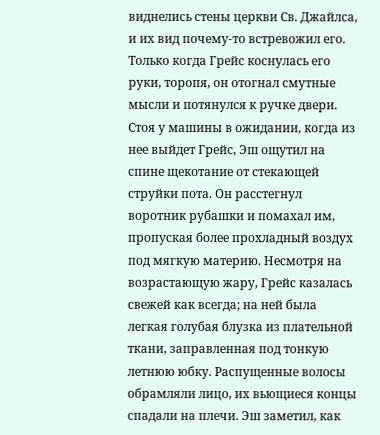виднелись стены церкви Св. Джайлса, и их вид почему-то встревожил его. Только когда Грейс коснулась его руки, торопя, он отогнал смутные мысли и потянулся к ручке двери.
Стоя у машины в ожидании, когда из нее выйдет Грейс, Эш ощутил на спине щекотание от стекающей струйки пота. Он расстегнул воротник рубашки и помахал им, пропуская более прохладный воздух под мягкую материю. Несмотря на возрастающую жару, Грейс казалась свежей как всегда; на ней была легкая голубая блузка из плательной ткани, заправленная под тонкую летнюю юбку. Распущенные волосы обрамляли лицо, их вьющиеся концы спадали на плечи. Эш заметил, как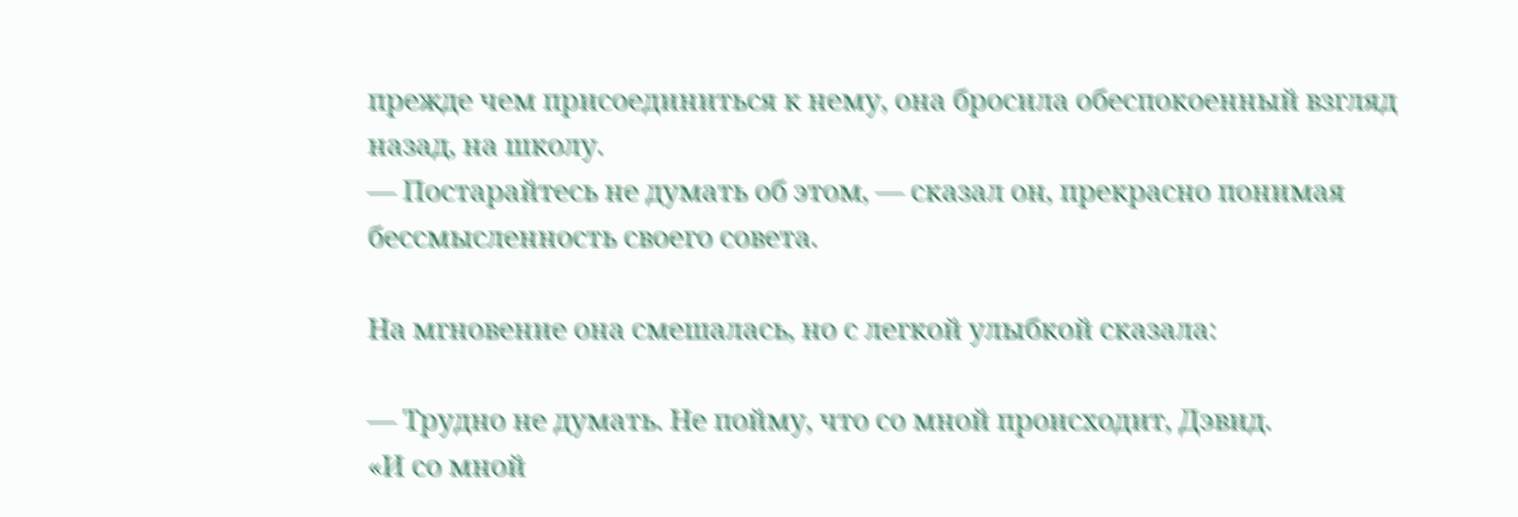прежде чем присоединиться к нему, она бросила обеспокоенный взгляд назад, на школу.
— Постарайтесь не думать об этом, — сказал он, прекрасно понимая бессмысленность своего совета.

На мгновение она смешалась, но с легкой улыбкой сказала:

— Трудно не думать. Не пойму, что со мной происходит, Дэвид.
«И со мной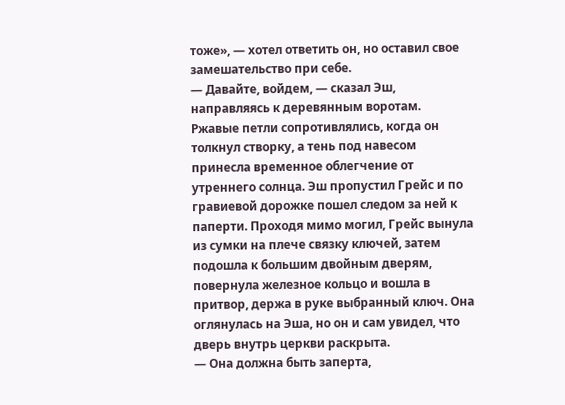тоже», — хотел ответить он, но оставил свое замешательство при себе.
— Давайте, войдем, — сказал Эш, направляясь к деревянным воротам.
Ржавые петли сопротивлялись, когда он толкнул створку, а тень под навесом принесла временное облегчение от утреннего солнца. Эш пропустил Грейс и по гравиевой дорожке пошел следом за ней к паперти. Проходя мимо могил, Грейс вынула из сумки на плече связку ключей, затем подошла к большим двойным дверям, повернула железное кольцо и вошла в притвор, держа в руке выбранный ключ. Она оглянулась на Эша, но он и сам увидел, что дверь внутрь церкви раскрыта.
— Она должна быть заперта,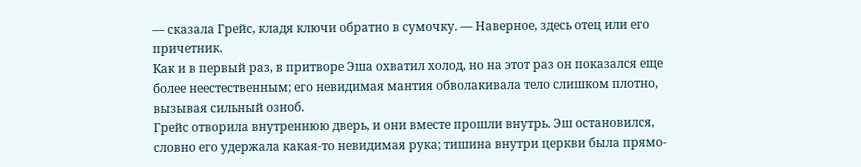— сказала Грейс, кладя ключи обратно в сумочку. — Наверное, здесь отец или его причетник.
Как и в первый раз, в притворе Эша охватил холод, но на этот раз он показался еще более неестественным; его невидимая мантия обволакивала тело слишком плотно, вызывая сильный озноб.
Грейс отворила внутреннюю дверь, и они вместе прошли внутрь. Эш остановился, словно его удержала какая-то невидимая рука; тишина внутри церкви была прямо-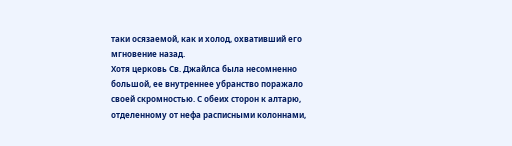таки осязаемой, как и холод, охвативший его мгновение назад.
Хотя церковь Св. Джайлса была несомненно большой, ее внутреннее убранство поражало своей скромностью. С обеих сторон к алтарю, отделенному от нефа расписными колоннами,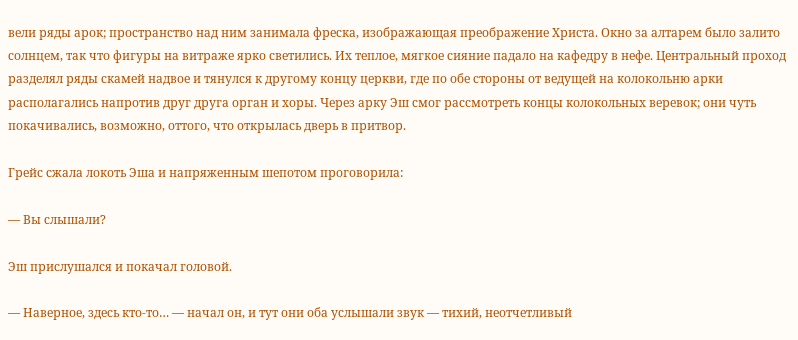вели ряды арок; пространство над ним занимала фреска, изображающая преображение Христа. Окно за алтарем было залито солнцем, так что фигуры на витраже ярко светились. Их теплое, мягкое сияние падало на кафедру в нефе. Центральный проход разделял ряды скамей надвое и тянулся к другому концу церкви, где по обе стороны от ведущей на колокольню арки располагались напротив друг друга орган и хоры. Через арку Эш смог рассмотреть концы колокольных веревок; они чуть покачивались, возможно, оттого, что открылась дверь в притвор.

Грейс сжала локоть Эша и напряженным шепотом проговорила:

— Вы слышали?

Эш прислушался и покачал головой.

— Наверное, здесь кто-то… — начал он, и тут они оба услышали звук — тихий, неотчетливый